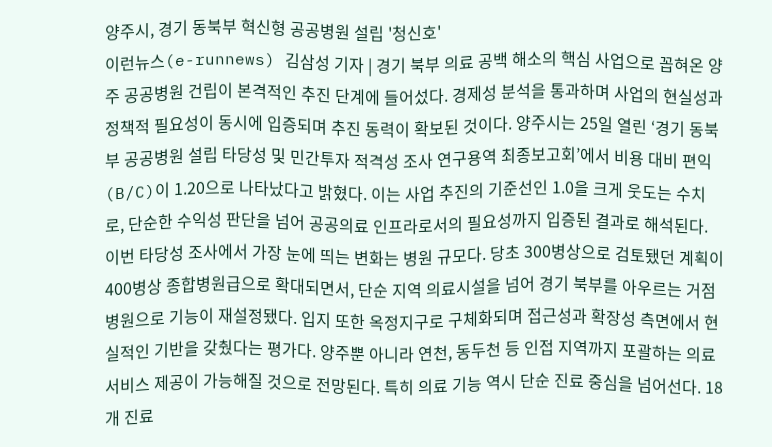양주시, 경기 동북부 혁신형 공공병원 설립 '청신호'
이런뉴스(e-runnews) 김삼성 기자 | 경기 북부 의료 공백 해소의 핵심 사업으로 꼽혀온 양주 공공병원 건립이 본격적인 추진 단계에 들어섰다. 경제성 분석을 통과하며 사업의 현실성과 정책적 필요성이 동시에 입증되며 추진 동력이 확보된 것이다. 양주시는 25일 열린 ‘경기 동북부 공공병원 설립 타당성 및 민간투자 적격성 조사 연구용역 최종보고회’에서 비용 대비 편익(B/C)이 1.20으로 나타났다고 밝혔다. 이는 사업 추진의 기준선인 1.0을 크게 웃도는 수치로, 단순한 수익성 판단을 넘어 공공의료 인프라로서의 필요성까지 입증된 결과로 해석된다. 이번 타당성 조사에서 가장 눈에 띄는 변화는 병원 규모다. 당초 300병상으로 검토됐던 계획이 400병상 종합병원급으로 확대되면서, 단순 지역 의료시설을 넘어 경기 북부를 아우르는 거점병원으로 기능이 재설정됐다. 입지 또한 옥정지구로 구체화되며 접근성과 확장성 측면에서 현실적인 기반을 갖췄다는 평가다. 양주뿐 아니라 연천, 동두천 등 인접 지역까지 포괄하는 의료 서비스 제공이 가능해질 것으로 전망된다. 특히 의료 기능 역시 단순 진료 중심을 넘어선다. 18개 진료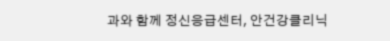과와 함께 정신응급센터, 안건강클리닉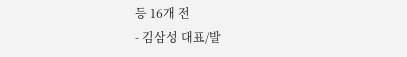등 16개 전
- 김삼성 대표/발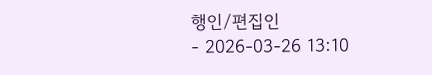행인/편집인
- 2026-03-26 13:10